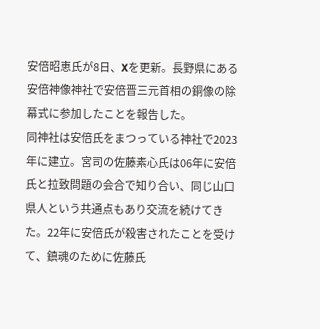安倍昭恵氏が8日、Xを更新。長野県にある安倍神像神社で安倍晋三元首相の銅像の除幕式に参加したことを報告した。
同神社は安倍氏をまつっている神社で2023年に建立。宮司の佐藤素心氏は06年に安倍氏と拉致問題の会合で知り合い、同じ山口県人という共通点もあり交流を続けてきた。22年に安倍氏が殺害されたことを受けて、鎮魂のために佐藤氏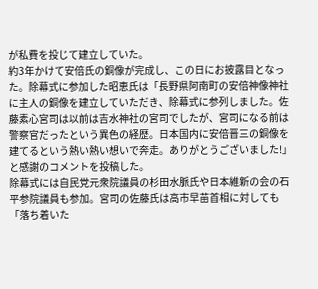が私費を投じて建立していた。
約3年かけて安倍氏の銅像が完成し、この日にお披露目となった。除幕式に参加した昭恵氏は「長野県阿南町の安倍神像神社に主人の銅像を建立していただき、除幕式に参列しました。佐藤素心宮司は以前は吉水神社の宮司でしたが、宮司になる前は警察官だったという異色の経歴。日本国内に安倍晋三の銅像を建てるという熱い熱い想いで奔走。ありがとうございました!」と感謝のコメントを投稿した。
除幕式には自民党元衆院議員の杉田水脈氏や日本維新の会の石平参院議員も参加。宮司の佐藤氏は高市早苗首相に対しても「落ち着いた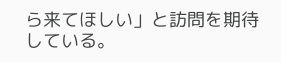ら来てほしい」と訪問を期待している。